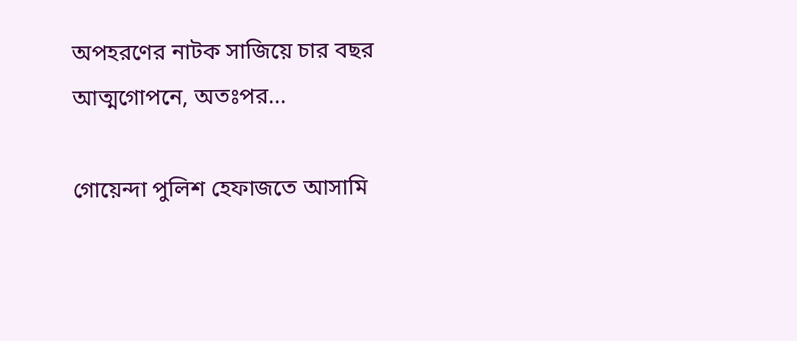অপহরণের নাটক সাজিয়ে চার বছর আত্মগোপনে, অতঃপর...

গোয়েন্দা পুলিশ হেফাজতে আসামি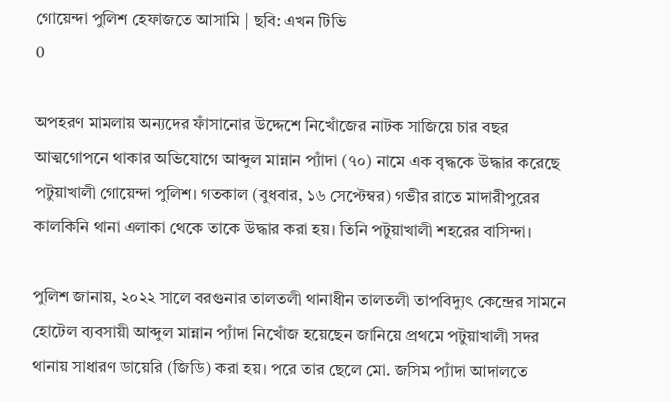গোয়েন্দা পুলিশ হেফাজতে আসামি | ছবি: এখন টিভি
0

অপহরণ মামলায় অন্যদের ফাঁসানোর উদ্দেশে নিখোঁজের নাটক সাজিয়ে চার বছর আত্মগোপনে থাকার অভিযোগে আব্দুল মান্নান প্যাঁদা (৭০) নামে এক বৃদ্ধকে উদ্ধার করেছে পটুয়াখালী গোয়েন্দা পুলিশ। গতকাল (বুধবার, ১৬ সেপ্টেম্বর) গভীর রাতে মাদারীপুরের কালকিনি থানা এলাকা থেকে তাকে উদ্ধার করা হয়। তিনি পটুয়াখালী শহরের বাসিন্দা।

পুলিশ জানায়, ২০২২ সালে বরগুনার তালতলী থানাধীন তালতলী তাপবিদ্যুৎ কেন্দ্রের সামনে হোটেল ব্যবসায়ী আব্দুল মান্নান প্যাঁদা নিখোঁজ হয়েছেন জানিয়ে প্রথমে পটুয়াখালী সদর থানায় সাধারণ ডায়েরি (জিডি) করা হয়। পরে তার ছেলে মো. জসিম প্যাঁদা আদালতে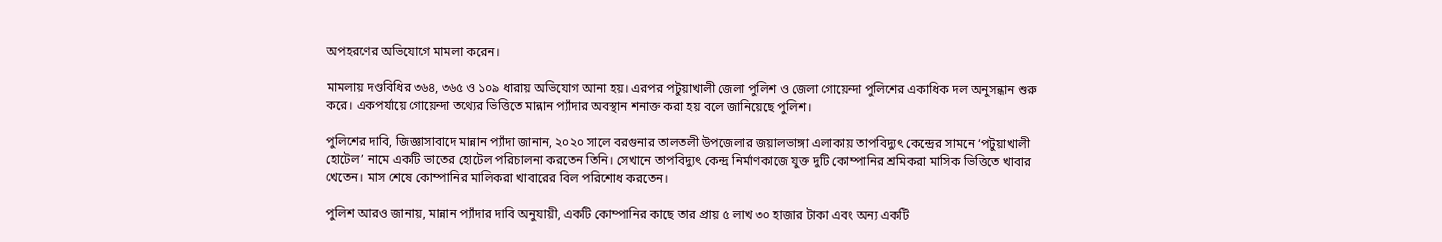অপহরণের অভিযোগে মামলা করেন।

মামলায় দণ্ডবিধির ৩৬৪, ৩৬৫ ও ১০৯ ধারায় অভিযোগ আনা হয়। এরপর পটুয়াখালী জেলা পুলিশ ও জেলা গোয়েন্দা পুলিশের একাধিক দল অনুসন্ধান শুরু করে। একপর্যায়ে গোয়েন্দা তথ্যের ভিত্তিতে মান্নান প্যাঁদার অবস্থান শনাক্ত করা হয় বলে জানিয়েছে পুলিশ।

পুলিশের দাবি, জিজ্ঞাসাবাদে মান্নান প্যাঁদা জানান, ২০২০ সালে বরগুনার তালতলী উপজেলার জয়ালভাঙ্গা এলাকায় তাপবিদ্যুৎ কেন্দ্রের সামনে ‘পটুয়াখালী হোটেল’ নামে একটি ভাতের হোটেল পরিচালনা করতেন তিনি। সেখানে তাপবিদ্যুৎ কেন্দ্র নির্মাণকাজে যুক্ত দুটি কোম্পানির শ্রমিকরা মাসিক ভিত্তিতে খাবার খেতেন। মাস শেষে কোম্পানির মালিকরা খাবারের বিল পরিশোধ করতেন।

পুলিশ আরও জানায়, মান্নান প্যাঁদার দাবি অনুযায়ী, একটি কোম্পানির কাছে তার প্রায় ৫ লাখ ৩০ হাজার টাকা এবং অন্য একটি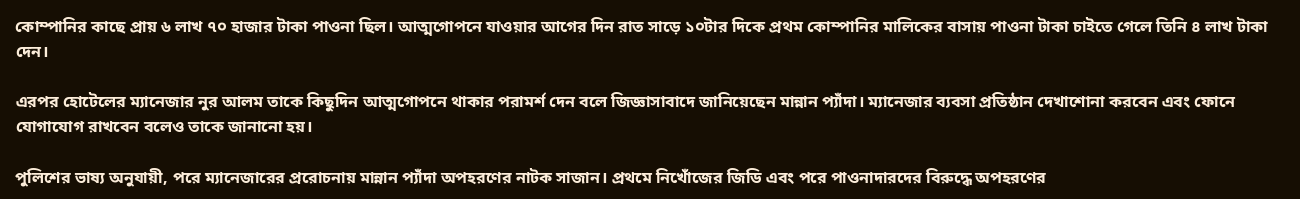কোম্পানির কাছে প্রায় ৬ লাখ ৭০ হাজার টাকা পাওনা ছিল। আত্মগোপনে যাওয়ার আগের দিন রাত সাড়ে ১০টার দিকে প্রথম কোম্পানির মালিকের বাসায় পাওনা টাকা চাইতে গেলে তিনি ৪ লাখ টাকা দেন।

এরপর হোটেলের ম্যানেজার নুর আলম তাকে কিছুদিন আত্মগোপনে থাকার পরামর্শ দেন বলে জিজ্ঞাসাবাদে জানিয়েছেন মান্নান প্যাঁদা। ম্যানেজার ব্যবসা প্রতিষ্ঠান দেখাশোনা করবেন এবং ফোনে যোগাযোগ রাখবেন বলেও তাকে জানানো হয়।

পুলিশের ভাষ্য অনুযায়ী, পরে ম্যানেজারের প্ররোচনায় মান্নান প্যাঁদা অপহরণের নাটক সাজান। প্রথমে নিখোঁজের জিডি এবং পরে পাওনাদারদের বিরুদ্ধে অপহরণের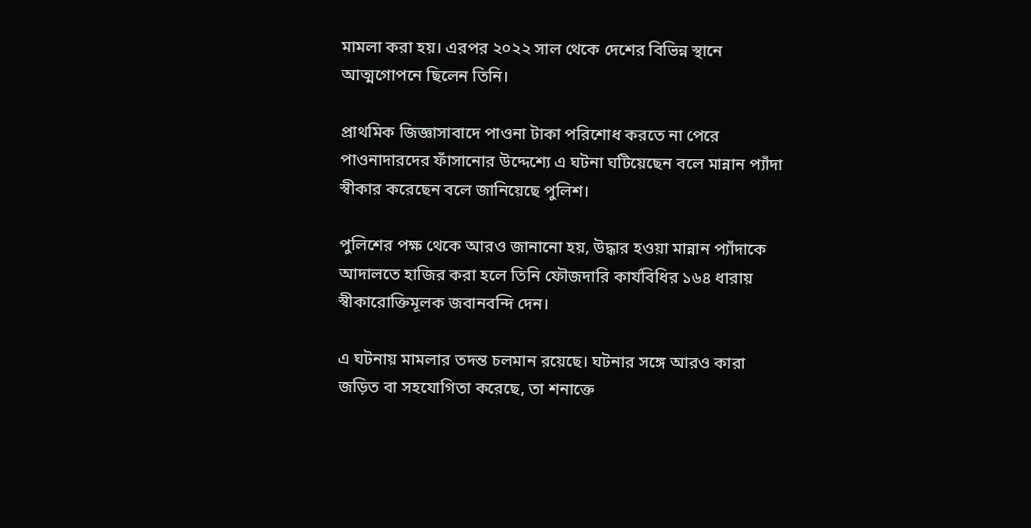মামলা করা হয়। এরপর ২০২২ সাল থেকে দেশের বিভিন্ন স্থানে আত্মগোপনে ছিলেন তিনি।

প্রাথমিক জিজ্ঞাসাবাদে পাওনা টাকা পরিশোধ করতে না পেরে পাওনাদারদের ফাঁসানোর উদ্দেশ্যে এ ঘটনা ঘটিয়েছেন বলে মান্নান প্যাঁদা স্বীকার করেছেন বলে জানিয়েছে পুলিশ।

পুলিশের পক্ষ থেকে আরও জানানো হয়, উদ্ধার হওয়া মান্নান প্যাঁদাকে আদালতে হাজির করা হলে তিনি ফৌজদারি কার্যবিধির ১৬৪ ধারায় স্বীকারোক্তিমূলক জবানবন্দি দেন।

এ ঘটনায় মামলার তদন্ত চলমান রয়েছে। ঘটনার সঙ্গে আরও কারা জড়িত বা সহযোগিতা করেছে, তা শনাক্তে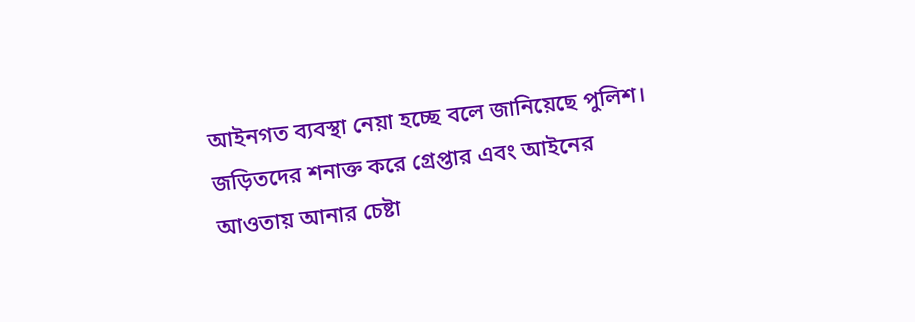আইনগত ব্যবস্থা নেয়া হচ্ছে বলে জানিয়েছে পুলিশ। জড়িতদের শনাক্ত করে গ্রেপ্তার এবং আইনের আওতায় আনার চেষ্টা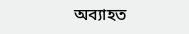অব্যাহত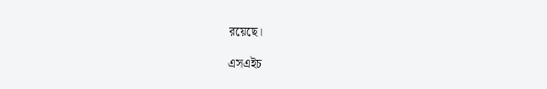রয়েছে।

এসএইচ